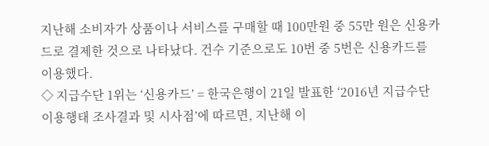지난해 소비자가 상품이나 서비스를 구매할 때 100만원 중 55만 원은 신용카드로 결제한 것으로 나타났다. 건수 기준으로도 10번 중 5번은 신용카드를 이용했다.
◇ 지급수단 1위는 ‘신용카드’ = 한국은행이 21일 발표한 ‘2016년 지급수단 이용행태 조사결과 및 시사점’에 따르면, 지난해 이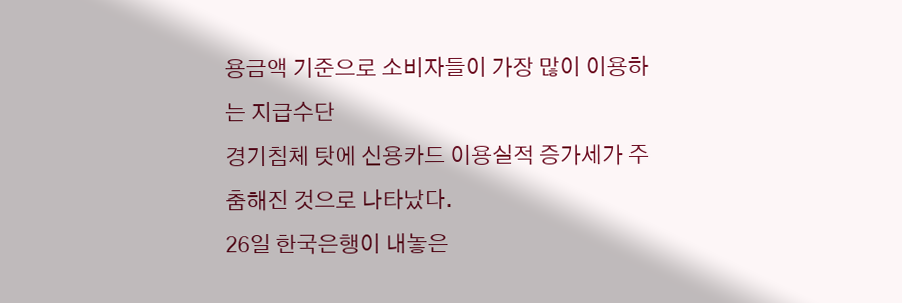용금액 기준으로 소비자들이 가장 많이 이용하는 지급수단
경기침체 탓에 신용카드 이용실적 증가세가 주춤해진 것으로 나타났다.
26일 한국은행이 내놓은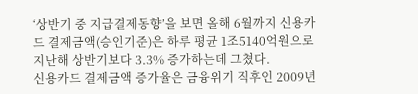‘상반기 중 지급결제동향’을 보면 올해 6월까지 신용카드 결제금액(승인기준)은 하루 평균 1조5140억원으로 지난해 상반기보다 3.3% 증가하는데 그쳤다.
신용카드 결제금액 증가율은 금융위기 직후인 2009년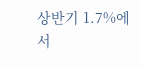상반기 1.7%에서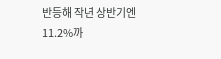반등해 작년 상반기엔 11.2%까